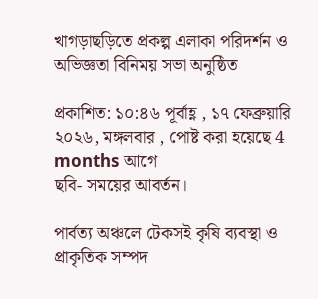খাগড়াছড়িতে প্রকল্প এলাকা পরিদর্শন ও অভিজ্ঞতা বিনিময় সভা অনুষ্ঠিত

প্রকাশিত: ১০:৪৬ পূর্বাহ্ণ , ১৭ ফেব্রুয়ারি ২০২৬, মঙ্গলবার , পোষ্ট করা হয়েছে 4 months আগে
ছবি- সময়ের আবর্তন।

পার্বত্য অঞ্চলে টেকসই কৃষি ব্যবস্থা ও প্রাকৃতিক সম্পদ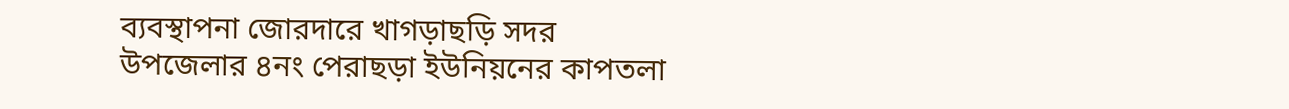ব্যবস্থাপনা জোরদারে খাগড়াছড়ি সদর উপজেলার ৪নং পেরাছড়া ইউনিয়নের কাপতলা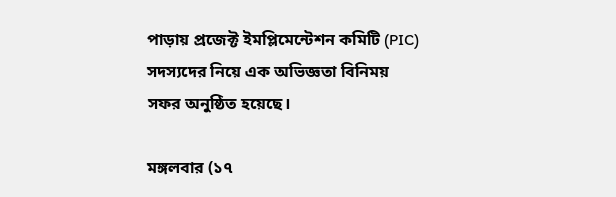পাড়ায় প্রজেক্ট ইমপ্লিমেন্টেশন কমিটি (PIC) সদস্যদের নিয়ে এক অভিজ্ঞতা বিনিময় সফর অনুষ্ঠিত হয়েছে।

মঙ্গলবার (১৭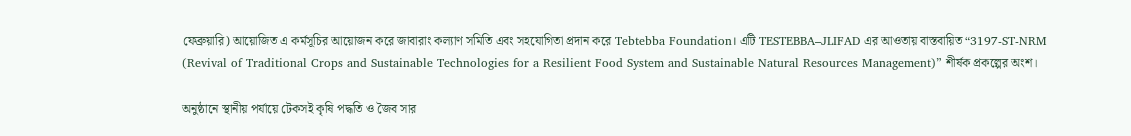ফেব্রুয়ারি) আয়োজিত এ কর্মসূচির আয়োজন করে জাবারাং কল্যাণ সমিতি এবং সহযোগিতা প্রদান করে Tebtebba Foundation। এটি TESTEBBA–JLIFAD এর আওতায় বাস্তবায়িত “3197-ST-NRM (Revival of Traditional Crops and Sustainable Technologies for a Resilient Food System and Sustainable Natural Resources Management)” শীর্ষক প্রকল্পের অংশ।

অনুষ্ঠানে স্থানীয় পর্যায়ে টেকসই কৃষি পদ্ধতি ও জৈব সার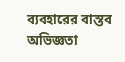ব্যবহারের বাস্তব অভিজ্ঞতা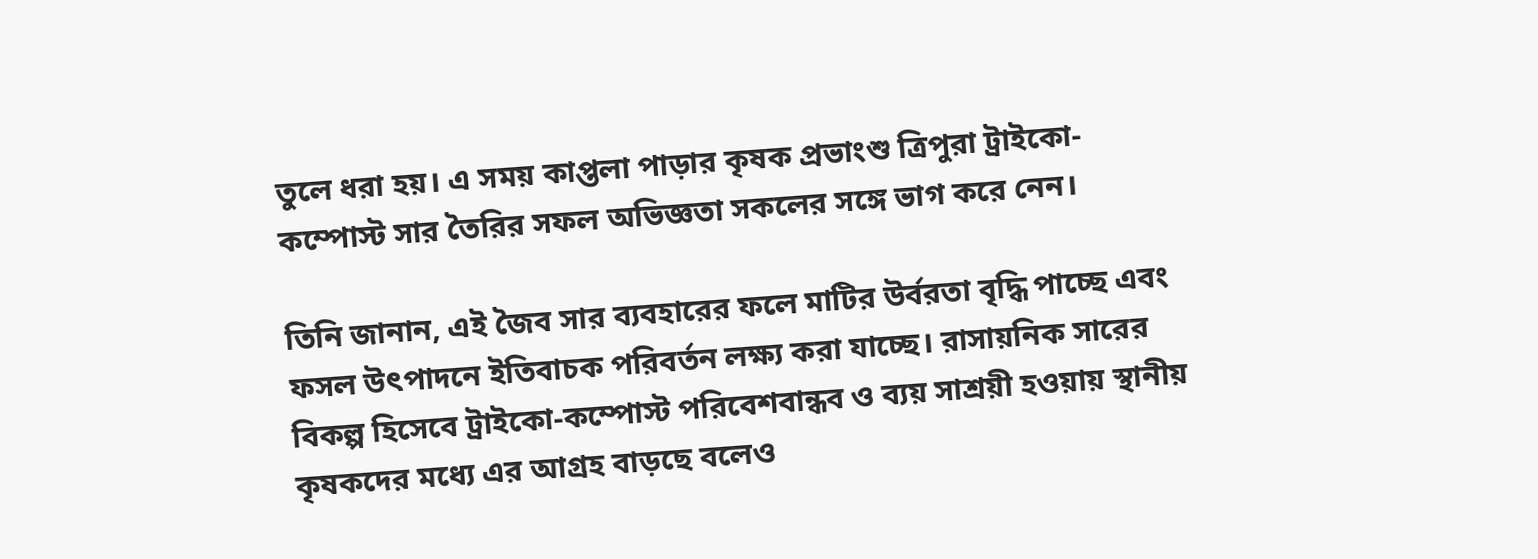তুলে ধরা হয়। এ সময় কাপ্তলা পাড়ার কৃষক প্রভাংশু ত্রিপুরা ট্রাইকো-কম্পোস্ট সার তৈরির সফল অভিজ্ঞতা সকলের সঙ্গে ভাগ করে নেন।

তিনি জানান, এই জৈব সার ব্যবহারের ফলে মাটির উর্বরতা বৃদ্ধি পাচ্ছে এবং ফসল উৎপাদনে ইতিবাচক পরিবর্তন লক্ষ্য করা যাচ্ছে। রাসায়নিক সারের বিকল্প হিসেবে ট্রাইকো-কম্পোস্ট পরিবেশবান্ধব ও ব্যয় সাশ্রয়ী হওয়ায় স্থানীয় কৃষকদের মধ্যে এর আগ্রহ বাড়ছে বলেও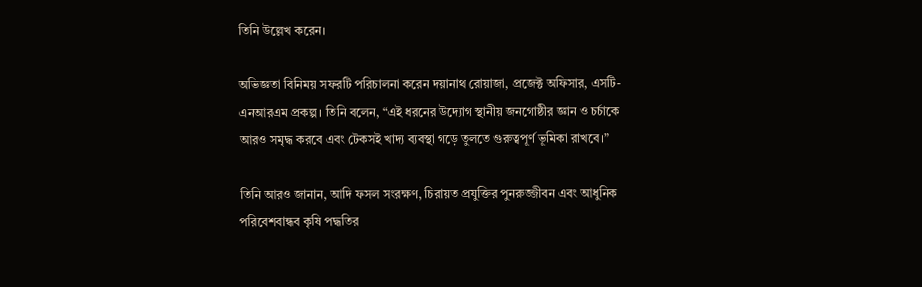তিনি উল্লেখ করেন।

অভিজ্ঞতা বিনিময় সফরটি পরিচালনা করেন দয়ানাথ রোয়াজা, প্রজেক্ট অফিসার, এসটি-এনআরএম প্রকল্প। তিনি বলেন, “এই ধরনের উদ্যোগ স্থানীয় জনগোষ্ঠীর জ্ঞান ও চর্চাকে আরও সমৃদ্ধ করবে এবং টেকসই খাদ্য ব্যবস্থা গড়ে তুলতে গুরুত্বপূর্ণ ভূমিকা রাখবে।”

তিনি আরও জানান, আদি ফসল সংরক্ষণ, চিরায়ত প্রযুক্তির পুনরুজ্জীবন এবং আধুনিক পরিবেশবান্ধব কৃষি পদ্ধতির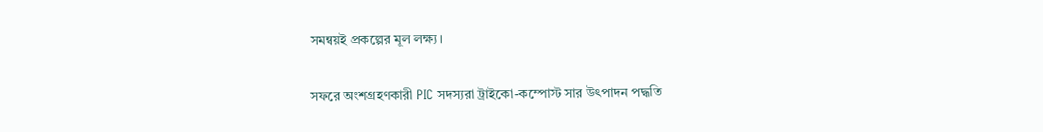সমন্বয়ই প্রকল্পের মূল লক্ষ্য।

সফরে অংশগ্রহণকারী PIC সদস্যরা ট্রাইকো-কম্পোস্ট সার উৎপাদন পদ্ধতি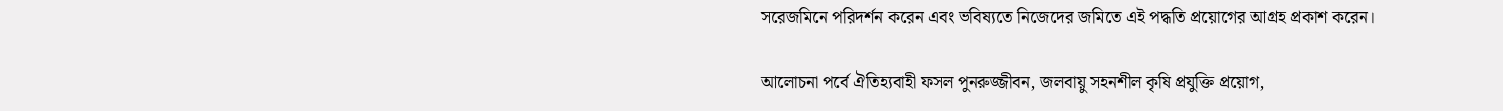সরেজমিনে পরিদর্শন করেন এবং ভবিষ্যতে নিজেদের জমিতে এই পদ্ধতি প্রয়োগের আগ্রহ প্রকাশ করেন।

আলোচনা পর্বে ঐতিহ্যবাহী ফসল পুনরুজ্জীবন, জলবায়ু সহনশীল কৃষি প্রযুক্তি প্রয়োগ,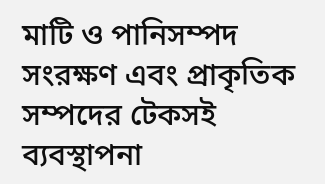মাটি ও পানিসম্পদ সংরক্ষণ এবং প্রাকৃতিক সম্পদের টেকসই ব্যবস্থাপনা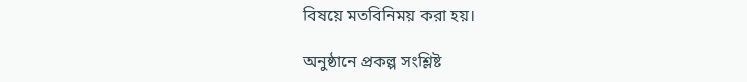বিষয়ে মতবিনিময় করা হয়।

অনুষ্ঠানে প্রকল্প সংশ্লিষ্ট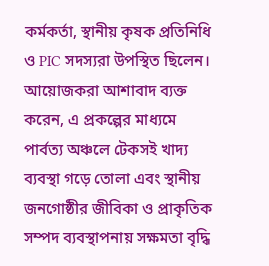কর্মকর্তা, স্থানীয় কৃষক প্রতিনিধি ও PIC সদস্যরা উপস্থিত ছিলেন। আয়োজকরা আশাবাদ ব্যক্ত করেন, এ প্রকল্পের মাধ্যমে পার্বত্য অঞ্চলে টেকসই খাদ্য ব্যবস্থা গড়ে তোলা এবং স্থানীয় জনগোষ্ঠীর জীবিকা ও প্রাকৃতিক সম্পদ ব্যবস্থাপনায় সক্ষমতা বৃদ্ধি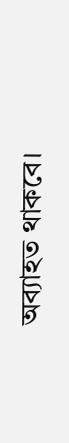অব্যাহত থাকবে।